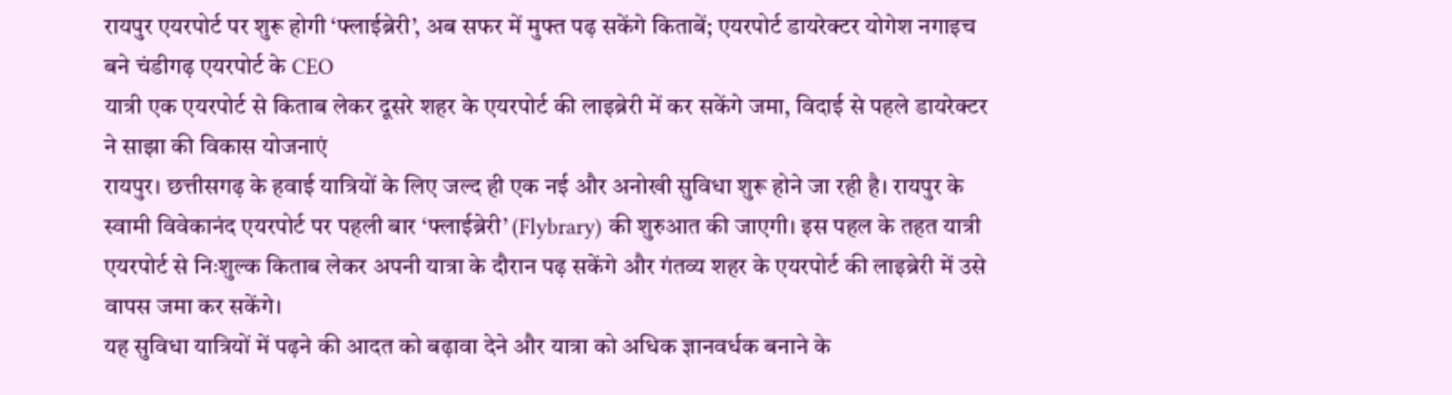रायपुर एयरपोर्ट पर शुरू होगी ‘फ्लाईब्रेरी’, अब सफर में मुफ्त पढ़ सकेंगे किताबें; एयरपोर्ट डायरेक्टर योगेश नगाइच बने चंडीगढ़ एयरपोर्ट के CEO
यात्री एक एयरपोर्ट से किताब लेकर दूसरे शहर के एयरपोर्ट की लाइब्रेरी में कर सकेंगे जमा, विदाई से पहले डायरेक्टर ने साझा की विकास योजनाएं
रायपुर। छत्तीसगढ़ के हवाई यात्रियों के लिए जल्द ही एक नई और अनोखी सुविधा शुरू होने जा रही है। रायपुर के स्वामी विवेकानंद एयरपोर्ट पर पहली बार ‘फ्लाईब्रेरी’ (Flybrary) की शुरुआत की जाएगी। इस पहल के तहत यात्री एयरपोर्ट से निःशुल्क किताब लेकर अपनी यात्रा के दौरान पढ़ सकेंगे और गंतव्य शहर के एयरपोर्ट की लाइब्रेरी में उसे वापस जमा कर सकेंगे।
यह सुविधा यात्रियों में पढ़ने की आदत को बढ़ावा देने और यात्रा को अधिक ज्ञानवर्धक बनाने के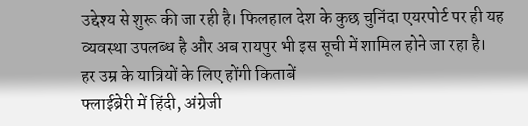उद्देश्य से शुरू की जा रही है। फिलहाल देश के कुछ चुनिंदा एयरपोर्ट पर ही यह व्यवस्था उपलब्ध है और अब रायपुर भी इस सूची में शामिल होने जा रहा है।
हर उम्र के यात्रियों के लिए होंगी किताबें
फ्लाईब्रेरी में हिंदी, अंग्रेजी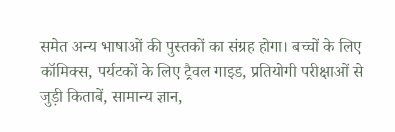समेत अन्य भाषाओं की पुस्तकों का संग्रह होगा। बच्चों के लिए कॉमिक्स, पर्यटकों के लिए ट्रैवल गाइड, प्रतियोगी परीक्षाओं से जुड़ी किताबें, सामान्य ज्ञान,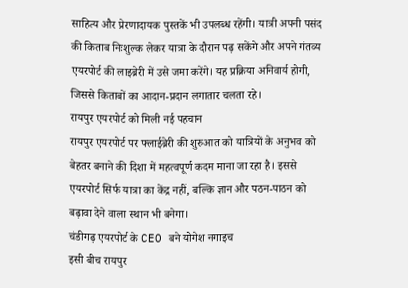साहित्य और प्रेरणादायक पुस्तकें भी उपलब्ध रहेंगी। यात्री अपनी पसंद की किताब निःशुल्क लेकर यात्रा के दौरान पढ़ सकेंगे और अपने गंतव्य एयरपोर्ट की लाइब्रेरी में उसे जमा करेंगे। यह प्रक्रिया अनिवार्य होगी, जिससे किताबों का आदान-प्रदान लगातार चलता रहे।
रायपुर एयरपोर्ट को मिली नई पहचान
रायपुर एयरपोर्ट पर फ्लाईब्रेरी की शुरुआत को यात्रियों के अनुभव को बेहतर बनाने की दिशा में महत्वपूर्ण कदम माना जा रहा है। इससे एयरपोर्ट सिर्फ यात्रा का केंद्र नहीं, बल्कि ज्ञान और पठन-पाठन को बढ़ावा देने वाला स्थान भी बनेगा।
चंडीगढ़ एयरपोर्ट के CEO बने योगेश नगाइच
इसी बीच रायपुर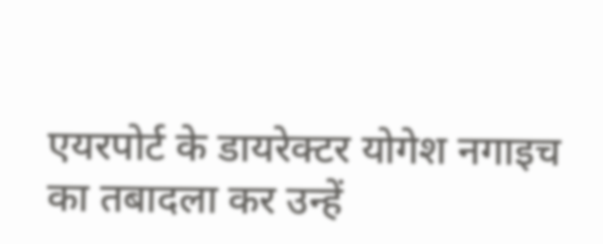एयरपोर्ट के डायरेक्टर योगेश नगाइच का तबादला कर उन्हें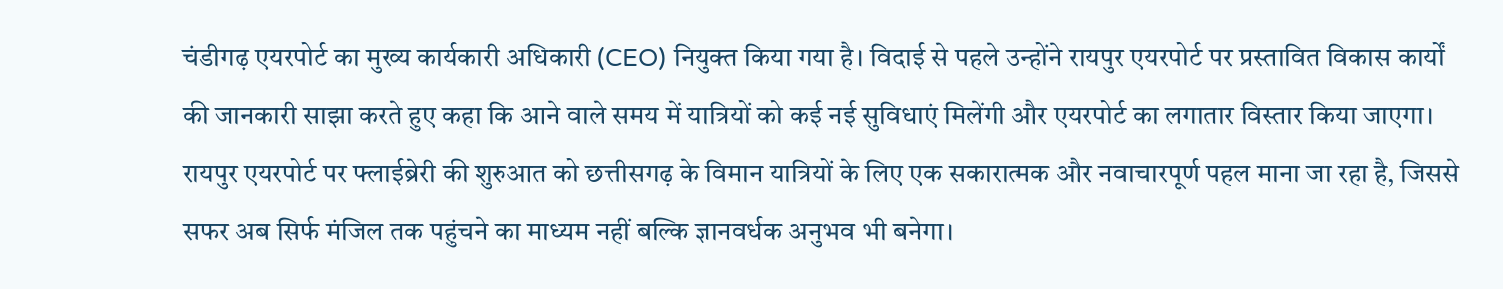चंडीगढ़ एयरपोर्ट का मुख्य कार्यकारी अधिकारी (CEO) नियुक्त किया गया है। विदाई से पहले उन्होंने रायपुर एयरपोर्ट पर प्रस्तावित विकास कार्यों की जानकारी साझा करते हुए कहा कि आने वाले समय में यात्रियों को कई नई सुविधाएं मिलेंगी और एयरपोर्ट का लगातार विस्तार किया जाएगा।
रायपुर एयरपोर्ट पर फ्लाईब्रेरी की शुरुआत को छत्तीसगढ़ के विमान यात्रियों के लिए एक सकारात्मक और नवाचारपूर्ण पहल माना जा रहा है, जिससे सफर अब सिर्फ मंजिल तक पहुंचने का माध्यम नहीं बल्कि ज्ञानवर्धक अनुभव भी बनेगा।